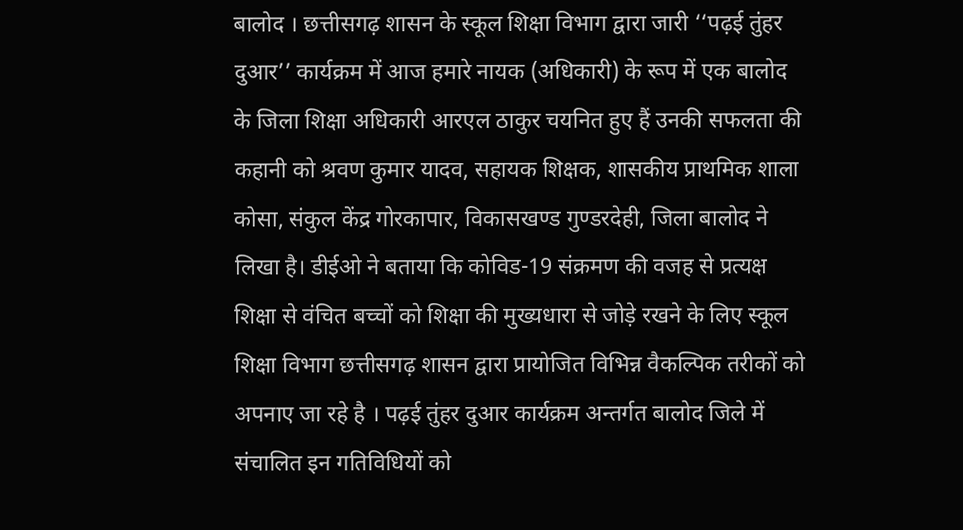बालोद । छत्तीसगढ़ शासन के स्कूल शिक्षा विभाग द्वारा जारी ‘‘पढ़ई तुंहर दुआर’’ कार्यक्रम में आज हमारे नायक (अधिकारी) के रूप में एक बालोद के जिला शिक्षा अधिकारी आरएल ठाकुर चयनित हुए हैं उनकी सफलता की कहानी को श्रवण कुमार यादव, सहायक शिक्षक, शासकीय प्राथमिक शाला कोसा, संकुल केंद्र गोरकापार, विकासखण्ड गुण्डरदेही, जिला बालोद ने लिखा है। डीईओ ने बताया कि कोविड-19 संक्रमण की वजह से प्रत्यक्ष शिक्षा से वंचित बच्चों को शिक्षा की मुख्यधारा से जोड़े रखने के लिए स्कूल शिक्षा विभाग छत्तीसगढ़ शासन द्वारा प्रायोजित विभिन्न वैकल्पिक तरीकों को अपनाए जा रहे है । पढ़ई तुंहर दुआर कार्यक्रम अन्तर्गत बालोद जिले में संचालित इन गतिविधियों को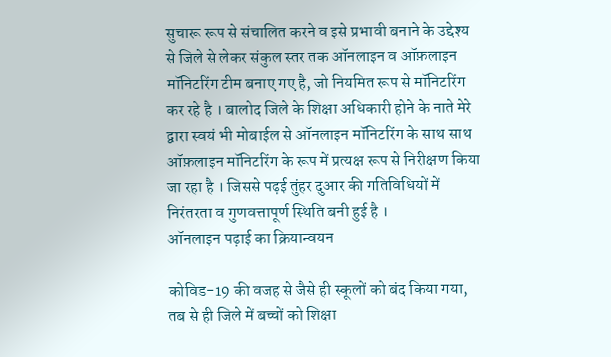सुचारू रूप से संचालित करने व इसे प्रभावी बनाने के उद्देश्य से जिले से लेकर संकुल स्तर तक ऑनलाइन व ऑफ़लाइन मॉनिटरिंग टीम बनाए गए है, जो नियमित रूप से मॉनिटरिंग कर रहे है । बालोद जिले के शिक्षा अधिकारी होने के नाते मेरे द्वारा स्वयं भी मोबाईल से ऑनलाइन मॉनिटरिंग के साथ साथ ऑफ़लाइन मॉनिटरिंग के रूप में प्रत्यक्ष रूप से निरीक्षण किया जा रहा है । जिससे पढ़ई तुंहर दुआर की गतिविधियों में निरंतरता व गुणवत्तापूर्ण स्थिति बनी हुई है ।
ऑनलाइन पढ़ाई का क्रियान्वयन

कोविड-19 की वजह से जैसे ही स्कूलों को बंद किया गया, तब से ही जिले में बच्चों को शिक्षा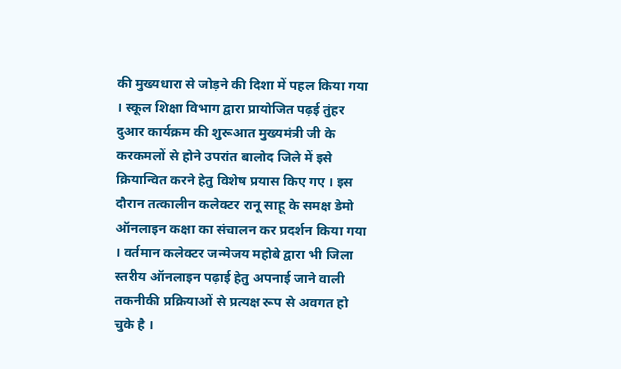की मुख्यधारा से जोड़ने की दिशा में पहल किया गया । स्कूल शिक्षा विभाग द्वारा प्रायोजित पढ़ई तुंहर दुआर कार्यक्रम की शुरूआत मुख्यमंत्री जी के करकमलों से होने उपरांत बालोद जिले में इसे क्रियान्वित करने हेतु विशेष प्रयास किए गए । इस दौरान तत्कालीन कलेक्टर रानू साहू के समक्ष डेमो ऑनलाइन कक्षा का संचालन कर प्रदर्शन किया गया । वर्तमान कलेक्टर जन्मेजय महोबे द्वारा भी जिला स्तरीय ऑनलाइन पढ़ाई हेतु अपनाई जाने वाली तकनीकी प्रक्रियाओं से प्रत्यक्ष रूप से अवगत हो चुके है ।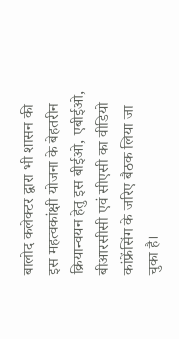बालोद कलेक्टर द्वारा भी शासन की इस महत्वकांक्षी योजना के बेहतरीन क्रियान्वयन हेतु इस बीईओ, एबीईओ, बीआरसीसी एवं सीएसी का वीडियो कांफ्रेंसिंग के जरिए बैठक लिया जा चुका है।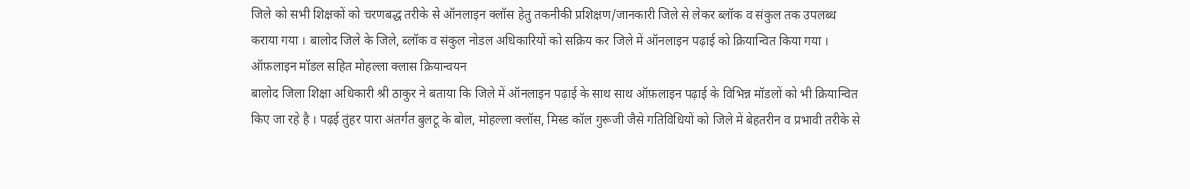जिले को सभी शिक्षकों को चरणबद्ध तरीके से ऑनलाइन क्लॉस हेतु तकनीकी प्रशिक्षण/जानकारी जिले से लेकर ब्लॉक व संकुल तक उपलब्ध कराया गया । बालोद जिले के जिले, ब्लॉक व संकुल नोडल अधिकारियों को सक्रिय कर जिले में ऑनलाइन पढ़ाई को क्रियान्वित किया गया ।
ऑफ़लाइन मॉडल सहित मोहल्ला क्लास क्रियान्वयन
बालोद जिला शिक्षा अधिकारी श्री ठाकुर ने बताया कि जिले में ऑनलाइन पढ़ाई के साथ साथ ऑफ़लाइन पढ़ाई के विभिन्न मॉडलों को भी क्रियान्वित किए जा रहे है । पढ़ई तुंहर पारा अंतर्गत बुलटू के बोल, मोहल्ला क्लॉस, मिस्ड कॉल गुरूजी जैसे गतिविधियों को जिले में बेहतरीन व प्रभावी तरीके से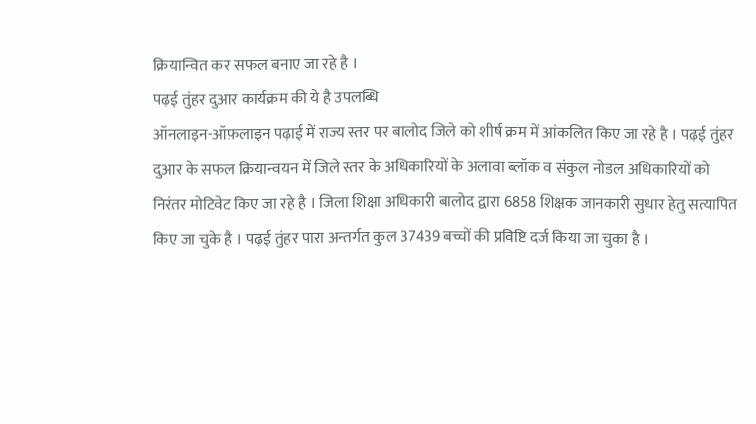क्रियान्वित कर सफल बनाए जा रहे है ।
पढ़ई तुंहर दुआर कार्यक्रम की ये है उपलब्धि
ऑनलाइन-ऑफ़लाइन पढ़ाई में राज्य स्तर पर बालोद जिले को शीर्ष क्रम में आंकलित किए जा रहे है । पढ़ई तुंहर दुआर के सफल क्रियान्वयन में जिले स्तर के अधिकारियों के अलावा ब्लॉक व संकुल नोडल अधिकारियों को निरंतर मोटिवेट किए जा रहे है । जिला शिक्षा अधिकारी बालोद द्वारा 6858 शिक्षक जानकारी सुधार हेतु सत्यापित किए जा चुके है । पढ़ई तुंहर पारा अन्तर्गत कुल 37439 बच्चों की प्रविष्टि दर्ज किया जा चुका है ।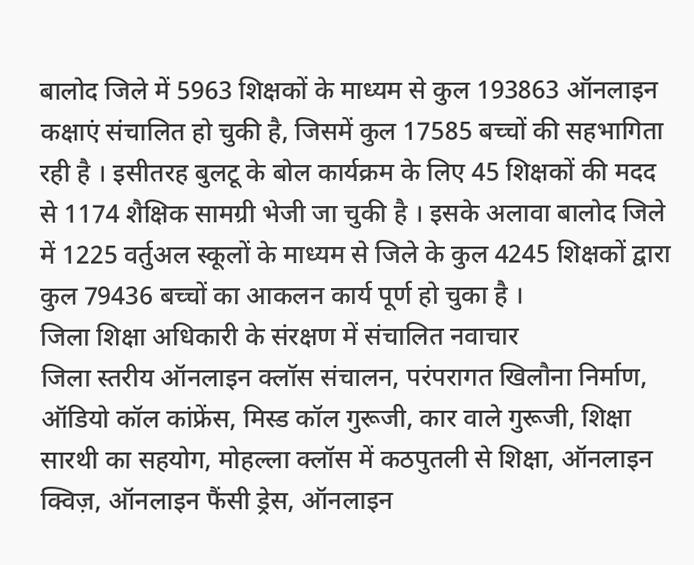बालोद जिले में 5963 शिक्षकों के माध्यम से कुल 193863 ऑनलाइन कक्षाएं संचालित हो चुकी है, जिसमें कुल 17585 बच्चों की सहभागिता रही है । इसीतरह बुलटू के बोल कार्यक्रम के लिए 45 शिक्षकों की मदद से 1174 शैक्षिक सामग्री भेजी जा चुकी है । इसके अलावा बालोद जिले में 1225 वर्तुअल स्कूलों के माध्यम से जिले के कुल 4245 शिक्षकों द्वारा कुल 79436 बच्चों का आकलन कार्य पूर्ण हो चुका है ।
जिला शिक्षा अधिकारी के संरक्षण में संचालित नवाचार
जिला स्तरीय ऑनलाइन क्लॉस संचालन, परंपरागत खिलौना निर्माण, ऑडियो कॉल कांफ्रेंस, मिस्ड कॉल गुरूजी, कार वाले गुरूजी, शिक्षा सारथी का सहयोग, मोहल्ला क्लॉस में कठपुतली से शिक्षा, ऑनलाइन क्विज़, ऑनलाइन फैंसी ड्रेस, ऑनलाइन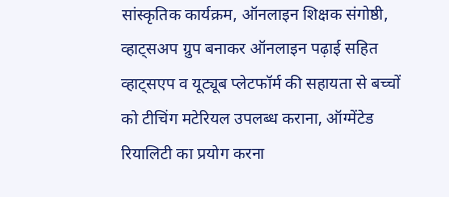सांस्कृतिक कार्यक्रम, ऑनलाइन शिक्षक संगोष्ठी, व्हाट्सअप ग्रुप बनाकर ऑनलाइन पढ़ाई सहित व्हाट्सएप व यूट्यूब प्लेटफॉर्म की सहायता से बच्चों को टीचिंग मटेरियल उपलब्ध कराना, ऑग्मेंटेड रियालिटी का प्रयोग करना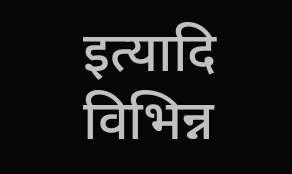इत्यादि विभिन्न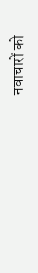नवाचारों को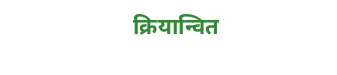क्रियान्वित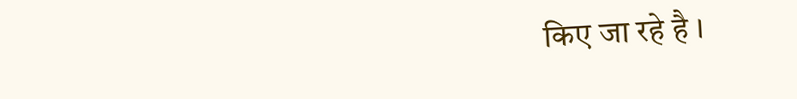किए जा रहे है ।